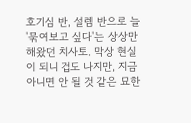호기심 반, 설렘 반으로 늘 '묶여보고 싶다'는 상상만 해왔던 치사토. 막상 현실이 되니 겁도 나지만, 지금 아니면 안 될 것 같은 묘한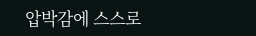압박감에 스스로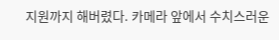지원까지 해버렸다. 카메라 앞에서 수치스러운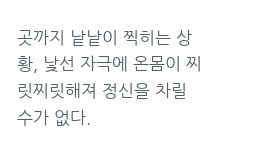곳까지 낱낱이 찍히는 상황, 낯선 자극에 온몸이 찌릿찌릿해져 정신을 차릴 수가 없다.